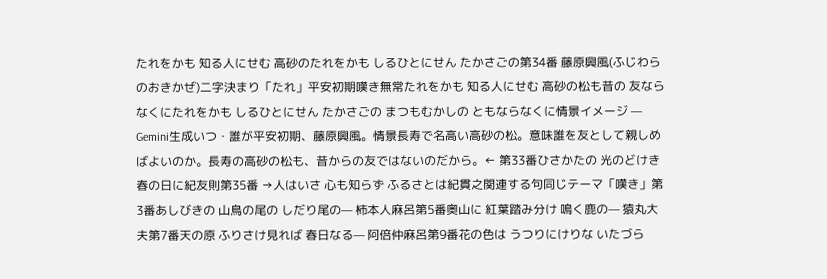たれをかも 知る人にせむ 高砂のたれをかも しるひとにせん たかさごの第34番 藤原興風(ふじわらのおきかぜ)二字決まり「たれ」平安初期嘆き無常たれをかも 知る人にせむ 高砂の松も昔の 友ならなくにたれをかも しるひとにせん たかさごの まつもむかしの ともならなくに情景イメージ — Gemini生成いつ・誰が平安初期、藤原興風。情景長寿で名高い高砂の松。意味誰を友として親しめばよいのか。長寿の高砂の松も、昔からの友ではないのだから。← 第33番ひさかたの 光のどけき 春の日に紀友則第35番 →人はいさ 心も知らず ふるさとは紀貫之関連する句同じテーマ「嘆き」第3番あしびきの 山鳥の尾の しだり尾の— 柿本人麻呂第5番奥山に 紅葉踏み分け 鳴く鹿の— 猿丸大夫第7番天の原 ふりさけ見れば 春日なる— 阿倍仲麻呂第9番花の色は うつりにけりな いたづら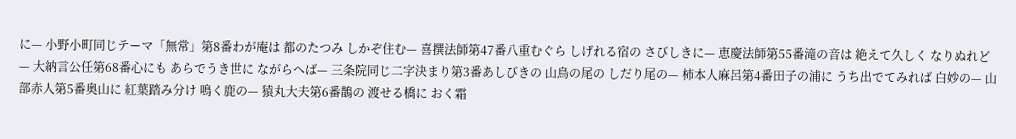に— 小野小町同じテーマ「無常」第8番わが庵は 都のたつみ しかぞ住む— 喜撰法師第47番八重むぐら しげれる宿の さびしきに— 恵慶法師第55番滝の音は 絶えて久しく なりぬれど— 大納言公任第68番心にも あらでうき世に ながらへば— 三条院同じ二字決まり第3番あしびきの 山鳥の尾の しだり尾の— 柿本人麻呂第4番田子の浦に うち出でてみれば 白妙の— 山部赤人第5番奥山に 紅葉踏み分け 鳴く鹿の— 猿丸大夫第6番鵲の 渡せる橋に おく霜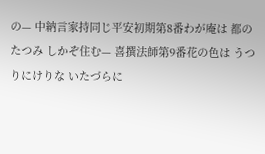の— 中納言家持同じ平安初期第8番わが庵は 都のたつみ しかぞ住む— 喜撰法師第9番花の色は うつりにけりな いたづらに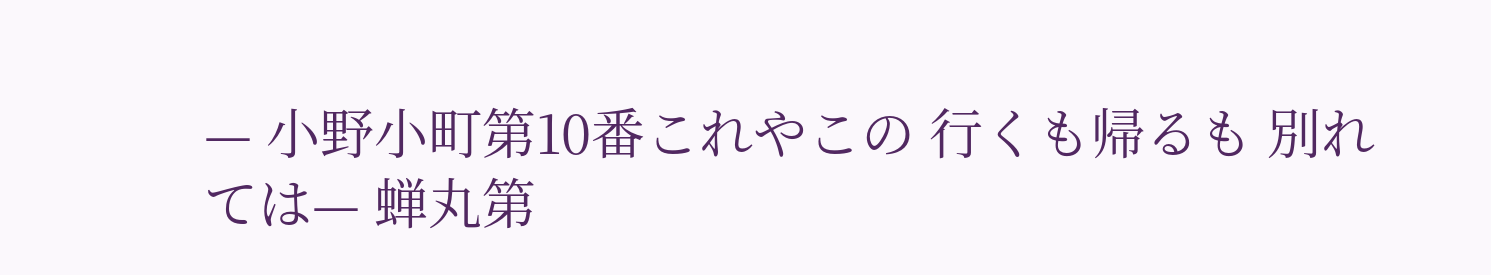— 小野小町第10番これやこの 行くも帰るも 別れては— 蝉丸第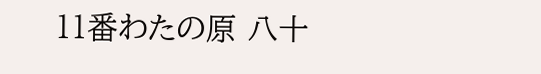11番わたの原 八十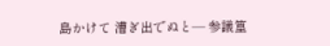島かけて 漕ぎ出でぬと— 参議篁